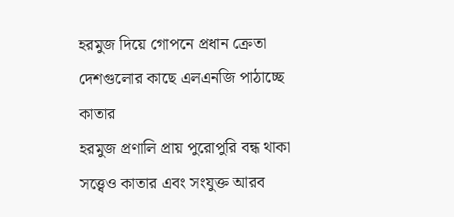হরমুজ দিয়ে গোপনে প্রধান ক্রেতা দেশগুলোর কাছে এলএনজি পাঠাচ্ছে কাতার
হরমুজ প্রণালি প্রায় পুরোপুরি বন্ধ থাকা সত্ত্বেও কাতার এবং সংযুক্ত আরব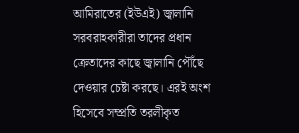আমিরাতের (ইউএই) জ্বালানি সরবরাহকারীরা তাদের প্রধান ক্রেতাদের কাছে জ্বালানি পৌঁছে দেওয়ার চেষ্টা করছে। এরই অংশ হিসেবে সম্প্রতি তরলীকৃত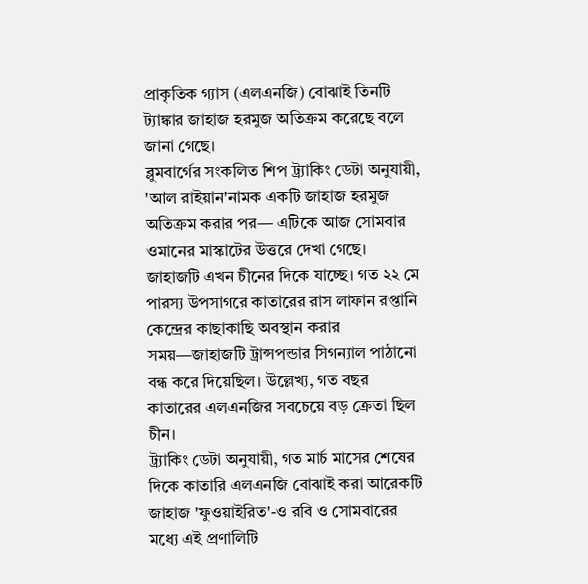প্রাকৃতিক গ্যাস (এলএনজি) বোঝাই তিনটি ট্যাঙ্কার জাহাজ হরমুজ অতিক্রম করেছে বলে জানা গেছে।
ব্লুমবার্গের সংকলিত শিপ ট্র্যাকিং ডেটা অনুযায়ী, 'আল রাইয়ান'নামক একটি জাহাজ হরমুজ অতিক্রম করার পর— এটিকে আজ সোমবার ওমানের মাস্কাটের উত্তরে দেখা গেছে। জাহাজটি এখন চীনের দিকে যাচ্ছে। গত ২২ মে পারস্য উপসাগরে কাতারের রাস লাফান রপ্তানি কেন্দ্রের কাছাকাছি অবস্থান করার সময়—জাহাজটি ট্রান্সপন্ডার সিগন্যাল পাঠানো বন্ধ করে দিয়েছিল। উল্লেখ্য, গত বছর কাতারের এলএনজির সবচেয়ে বড় ক্রেতা ছিল চীন।
ট্র্যাকিং ডেটা অনুযায়ী, গত মার্চ মাসের শেষের দিকে কাতারি এলএনজি বোঝাই করা আরেকটি জাহাজ 'ফুওয়াইরিত'-ও রবি ও সোমবারের মধ্যে এই প্রণালিটি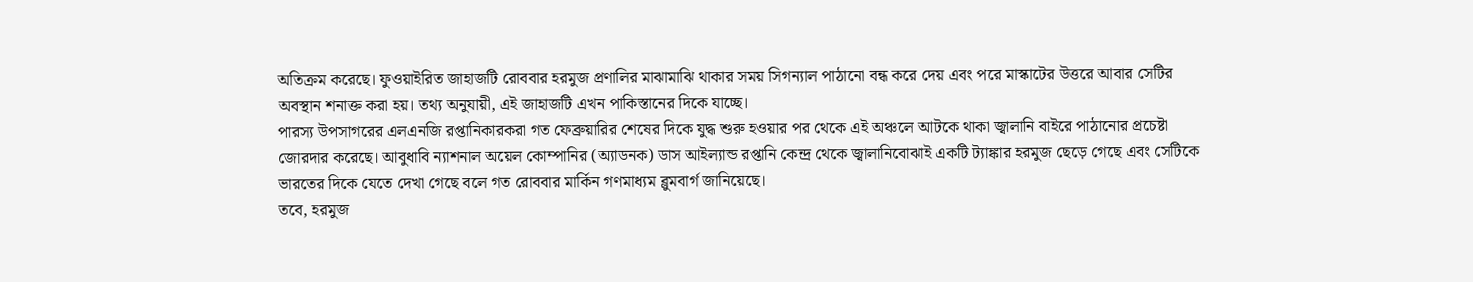অতিক্রম করেছে। ফুওয়াইরিত জাহাজটি রোববার হরমুজ প্রণালির মাঝামাঝি থাকার সময় সিগন্যাল পাঠানো বন্ধ করে দেয় এবং পরে মাস্কাটের উত্তরে আবার সেটির অবস্থান শনাক্ত করা হয়। তথ্য অনুযায়ী, এই জাহাজটি এখন পাকিস্তানের দিকে যাচ্ছে।
পারস্য উপসাগরের এলএনজি রপ্তানিকারকরা গত ফেব্রুয়ারির শেষের দিকে যুদ্ধ শুরু হওয়ার পর থেকে এই অঞ্চলে আটকে থাকা জ্বালানি বাইরে পাঠানোর প্রচেষ্টা জোরদার করেছে। আবুধাবি ন্যাশনাল অয়েল কোম্পানির (অ্যাডনক) ডাস আইল্যান্ড রপ্তানি কেন্দ্র থেকে জ্বালানিবোঝাই একটি ট্যাঙ্কার হরমুজ ছেড়ে গেছে এবং সেটিকে ভারতের দিকে যেতে দেখা গেছে বলে গত রোববার মার্কিন গণমাধ্যম ব্লুমবার্গ জানিয়েছে।
তবে, হরমুজ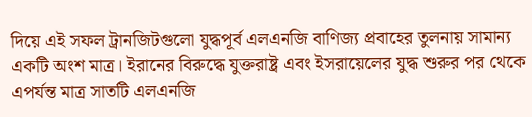দিয়ে এই সফল ট্রানজিটগুলো যুদ্ধপূর্ব এলএনজি বাণিজ্য প্রবাহের তুলনায় সামান্য একটি অংশ মাত্র। ইরানের বিরুদ্ধে যুক্তরাষ্ট্র এবং ইসরায়েলের যুদ্ধ শুরুর পর থেকে এপর্যন্ত মাত্র সাতটি এলএনজি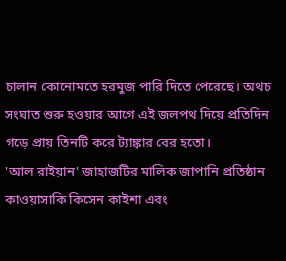চালান কোনোমতে হরমুজ পারি দিতে পেরেছে। অথচ সংঘাত শুরু হওয়ার আগে এই জলপথ দিয়ে প্রতিদিন গড়ে প্রায় তিনটি করে ট্যাঙ্কার বের হতো।
'আল রাইয়ান' জাহাজটির মালিক জাপানি প্রতিষ্ঠান কাওয়াসাকি কিসেন কাইশা এবং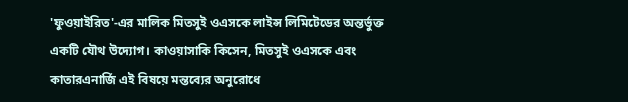'ফুওয়াইরিত'-এর মালিক মিতসুই ওএসকে লাইন্স লিমিটেডের অন্তর্ভুক্ত একটি যৌথ উদ্যোগ। কাওয়াসাকি কিসেন, মিতসুই ওএসকে এবং কাতারএনার্জি এই বিষয়ে মন্তব্যের অনুরোধে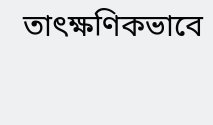তাৎক্ষণিকভাবে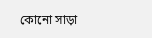কোনো সাড়া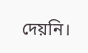দেয়নি।